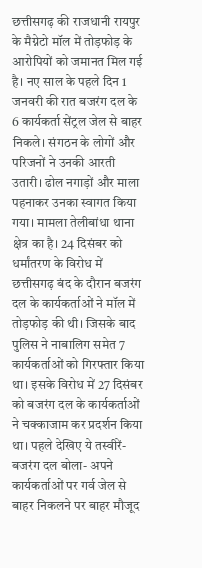छत्तीसगढ़ की राजधानी रायपुर के मैग्नेटो मॉल में तोड़फोड़ के आरोपियों को जमानत मिल गई है। नए साल के पहले दिन 1 जनवरी की रात बजरंग दल के 6 कार्यकर्ता सेंट्रल जेल से बाहर निकले। संगठन के लोगों और परिजनों ने उनकी आरती उतारी। ढोल नगाड़ों और माला पहनाकर उनका स्वागत किया गया। मामला तेलीबांधा थाना क्षेत्र का है। 24 दिसंबर को धर्मांतरण के विरोध में छत्तीसगढ़ बंद के दौरान बजरंग दल के कार्यकर्ताओं ने मॉल में तोड़फोड़ की थी। जिसके बाद पुलिस ने नाबालिग समेत 7 कार्यकर्ताओं को गिरफ्तार किया था। इसके विरोध में 27 दिसंबर को बजरंग दल के कार्यकर्ताओं ने चक्काजाम कर प्रदर्शन किया था। पहले देखिए ये तस्वीरें- बजरंग दल बोला- अपने कार्यकर्ताओं पर गर्व जेल से बाहर निकलने पर बाहर मौजूद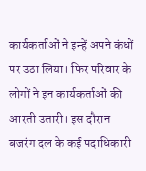कार्यकर्ताओं ने इन्हें अपने कंधों पर उठा लिया। फिर परिवार के लोगों ने इन कार्यकर्ताओं की आरती उतारी। इस दौरान बजरंग दल के कई पदाधिकारी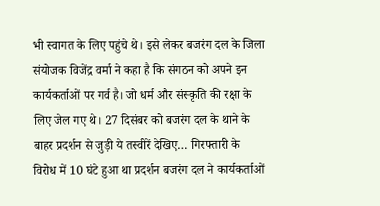भी स्वागत के लिए पहुंचे थे। इसे लेकर बजरंग दल के जिला संयोजक विजेंद्र वर्मा ने कहा है कि संगठन को अपने इन कार्यकर्ताओं पर गर्व है। जो धर्म और संस्कृति की रक्षा के लिए जेल गए थे। 27 दिसंबर को बजरंग दल के थाने के बाहर प्रदर्शन से जुड़ी ये तस्वीरें देखिए… गिरफ्तारी के विरोध में 10 घंटे हुआ था प्रदर्शन बजरंग दल ने कार्यकर्ताओं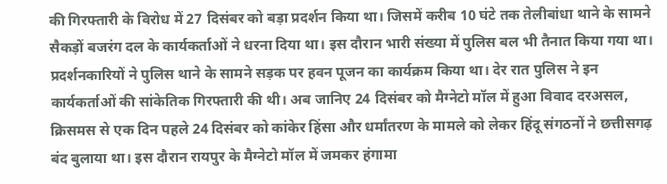की गिरफ्तारी के विरोध में 27 दिसंबर को बड़ा प्रदर्शन किया था। जिसमें करीब 10 घंटे तक तेलीबांधा थाने के सामने सैकड़ों बजरंग दल के कार्यकर्ताओं ने धरना दिया था। इस दौरान भारी संख्या में पुलिस बल भी तैनात किया गया था। प्रदर्शनकारियों ने पुलिस थाने के सामने सड़क पर हवन पूजन का कार्यक्रम किया था। देर रात पुलिस ने इन कार्यकर्ताओं की सांकेतिक गिरफ्तारी की थी। अब जानिए 24 दिसंबर को मैग्नेटो मॉल में हुआ विवाद दरअसल, क्रिसमस से एक दिन पहले 24 दिसंबर को कांकेर हिंसा और धर्मांतरण के मामले को लेकर हिंदू संगठनों ने छत्तीसगढ़ बंद बुलाया था। इस दौरान रायपुर के मैग्नेटो मॉल में जमकर हंगामा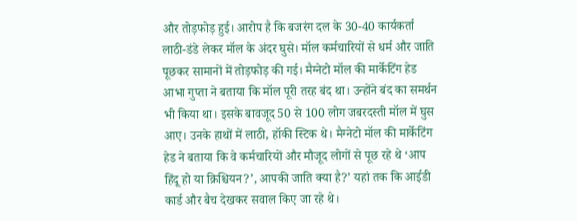और तोड़फोड़ हुई। आरोप है कि बजरंग दल के 30-40 कार्यकर्ता लाठी-डंडे लेकर मॉल के अंदर घुसे। मॉल कर्मचारियों से धर्म और जाति पूछकर सामानों में तोड़फोड़ की गई। मैग्नेटो मॉल की मार्केटिंग हेड आभा गुप्ता ने बताया कि मॉल पूरी तरह बंद था। उन्होंने बंद का समर्थन भी किया था। इसके बावजूद 50 से 100 लोग जबरदस्ती मॉल में घुस आए। उनके हाथों में लाठी, हॉकी स्टिक थे। मैग्नेटो मॉल की मार्केटिंग हेड ने बताया कि वे कर्मचारियों और मौजूद लोगों से पूछ रहे थे ‘आप हिंदू हो या क्रिश्चियन?’, आपकी जाति क्या है?’ यहां तक कि आईडी कार्ड और बैच देखकर सवाल किए जा रहे थे।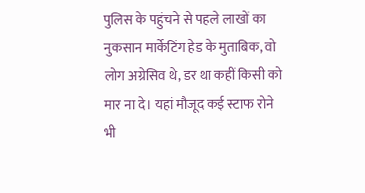पुलिस के पहुंचने से पहले लाखों का नुकसान मार्केटिंग हेड के मुताबिक, वो लोग अग्रेसिव थे, डर था कहीं किसी को मार ना दे। यहां मौजूद कई स्टाफ रोने भी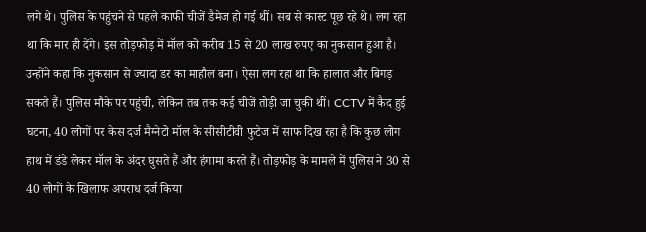लगे थे। पुलिस के पहुंचने से पहले काफी चीजें डैमेज हो गई थीं। सब से कास्ट पूछ रहे थे। लग रहा था कि मार ही देंगे। इस तोड़फोड़ में मॉल को करीब 15 से 20 लाख रुपए का नुकसान हुआ है। उन्होंने कहा कि नुकसान से ज्यादा डर का माहौल बना। ऐसा लग रहा था कि हालात और बिगड़ सकते हैं। पुलिस मौके पर पहुंची, लेकिन तब तक कई चीजें तोड़ी जा चुकी थीं। CCTV में कैद हुई घटना, 40 लोगों पर केस दर्ज मैग्नेटो मॉल के सीसीटीवी फुटेज में साफ दिख रहा है कि कुछ लोग हाथ में डंडे लेकर मॉल के अंदर घुसते हैं और हंगामा करते हैं। तोड़फोड़ के मामले में पुलिस ने 30 से 40 लोगों के खिलाफ अपराध दर्ज किया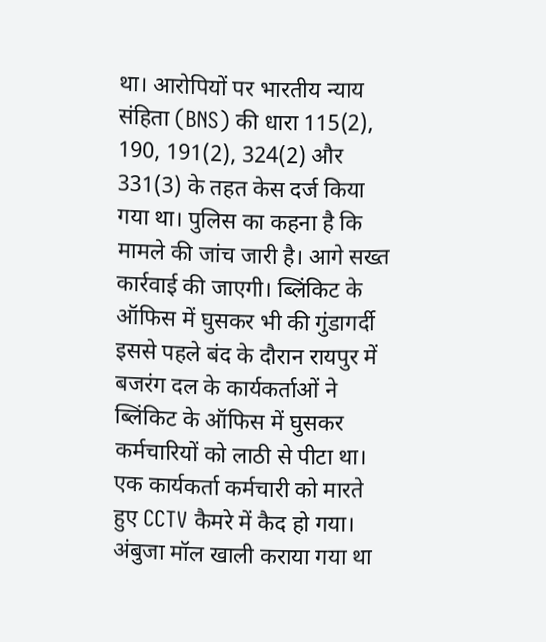था। आरोपियों पर भारतीय न्याय संहिता (BNS) की धारा 115(2), 190, 191(2), 324(2) और 331(3) के तहत केस दर्ज किया गया था। पुलिस का कहना है कि मामले की जांच जारी है। आगे सख्त कार्रवाई की जाएगी। ब्लिंकिट के ऑफिस में घुसकर भी की गुंडागर्दी इससे पहले बंद के दौरान रायपुर में बजरंग दल के कार्यकर्ताओं ने ब्लिंकिट के ऑफिस में घुसकर कर्मचारियों को लाठी से पीटा था। एक कार्यकर्ता कर्मचारी को मारते हुए CCTV कैमरे में कैद हो गया। अंबुजा मॉल खाली कराया गया था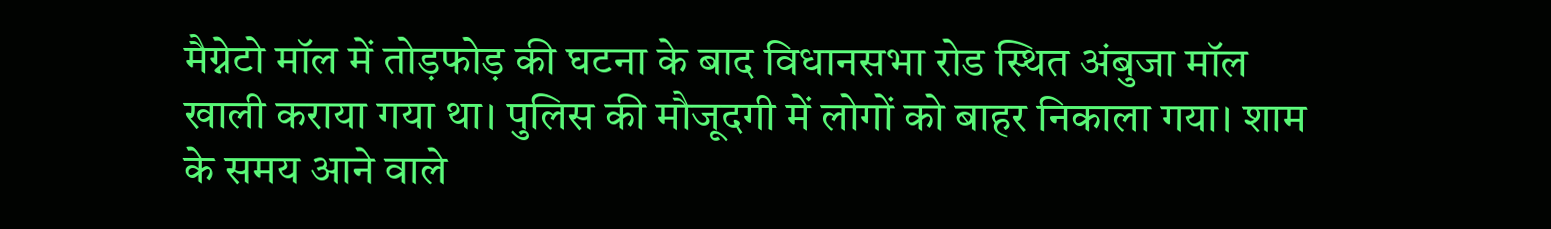मैग्नेटो मॉल में तोड़फोड़ की घटना के बाद विधानसभा रोड स्थित अंबुजा मॉल खाली कराया गया था। पुलिस की मौजूदगी में लोगों को बाहर निकाला गया। शाम के समय आने वाले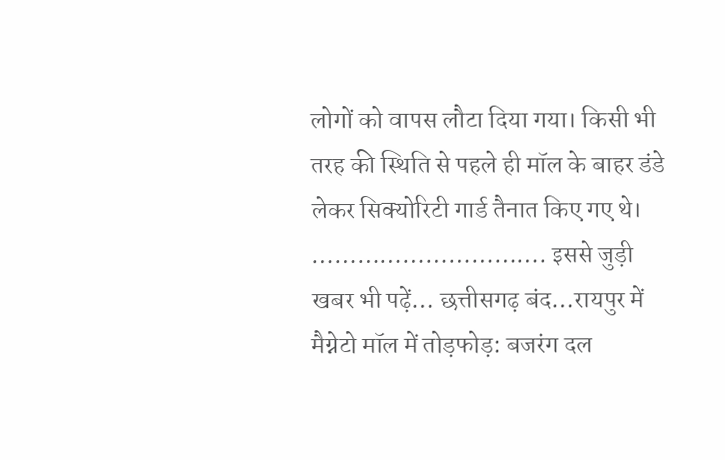लोगों को वापस लौटा दिया गया। किसी भी तरह की स्थिति से पहले ही मॉल के बाहर डंडे लेकर सिक्योरिटी गार्ड तैनात किए गए थे। …………………………. इससे जुड़ी खबर भी पढ़ें… छत्तीसगढ़ बंद…रायपुर में मैग्नेटो मॉल में तोड़फोड़: बजरंग दल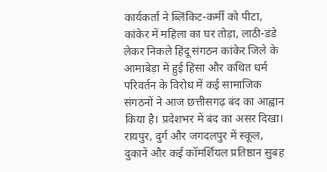कार्यकर्ता ने ब्लिंकिट-कर्मी को पीटा, कांकेर में महिला का घर तोड़ा, लाठी-डंडे लेकर निकले हिंदू संगठन कांकेर जिले के आमाबेड़ा में हुई हिंसा और कथित धर्म परिवर्तन के विरोध में कई सामाजिक संगठनों ने आज छत्तीसगढ़ बंद का आह्वान किया है। प्रदेशभर में बंद का असर दिखा। रायपुर, दुर्ग और जगदलपुर में स्कूल, दुकानें और कई कॉमर्शियल प्रतिष्ठान सुबह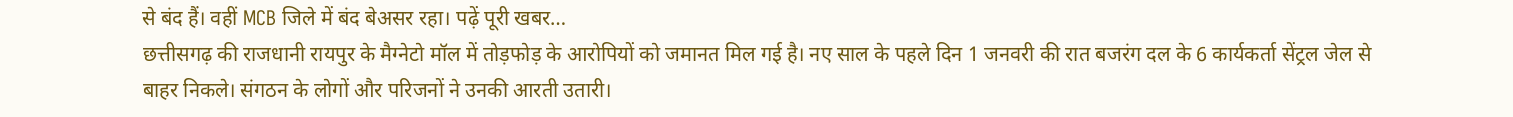से बंद हैं। वहीं MCB जिले में बंद बेअसर रहा। पढ़ें पूरी खबर…
छत्तीसगढ़ की राजधानी रायपुर के मैग्नेटो मॉल में तोड़फोड़ के आरोपियों को जमानत मिल गई है। नए साल के पहले दिन 1 जनवरी की रात बजरंग दल के 6 कार्यकर्ता सेंट्रल जेल से बाहर निकले। संगठन के लोगों और परिजनों ने उनकी आरती उतारी।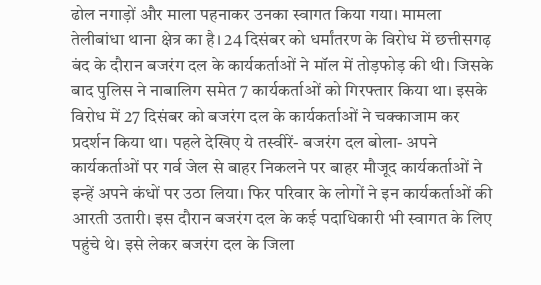ढोल नगाड़ों और माला पहनाकर उनका स्वागत किया गया। मामला तेलीबांधा थाना क्षेत्र का है। 24 दिसंबर को धर्मांतरण के विरोध में छत्तीसगढ़ बंद के दौरान बजरंग दल के कार्यकर्ताओं ने मॉल में तोड़फोड़ की थी। जिसके बाद पुलिस ने नाबालिग समेत 7 कार्यकर्ताओं को गिरफ्तार किया था। इसके विरोध में 27 दिसंबर को बजरंग दल के कार्यकर्ताओं ने चक्काजाम कर प्रदर्शन किया था। पहले देखिए ये तस्वीरें- बजरंग दल बोला- अपने कार्यकर्ताओं पर गर्व जेल से बाहर निकलने पर बाहर मौजूद कार्यकर्ताओं ने इन्हें अपने कंधों पर उठा लिया। फिर परिवार के लोगों ने इन कार्यकर्ताओं की आरती उतारी। इस दौरान बजरंग दल के कई पदाधिकारी भी स्वागत के लिए पहुंचे थे। इसे लेकर बजरंग दल के जिला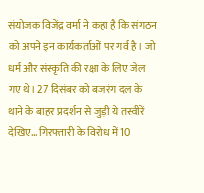संयोजक विजेंद्र वर्मा ने कहा है कि संगठन को अपने इन कार्यकर्ताओं पर गर्व है। जो धर्म और संस्कृति की रक्षा के लिए जेल गए थे। 27 दिसंबर को बजरंग दल के थाने के बाहर प्रदर्शन से जुड़ी ये तस्वीरें देखिए… गिरफ्तारी के विरोध में 10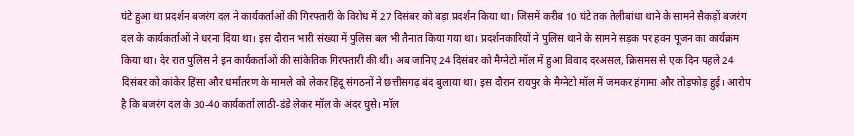घंटे हुआ था प्रदर्शन बजरंग दल ने कार्यकर्ताओं की गिरफ्तारी के विरोध में 27 दिसंबर को बड़ा प्रदर्शन किया था। जिसमें करीब 10 घंटे तक तेलीबांधा थाने के सामने सैकड़ों बजरंग दल के कार्यकर्ताओं ने धरना दिया था। इस दौरान भारी संख्या में पुलिस बल भी तैनात किया गया था। प्रदर्शनकारियों ने पुलिस थाने के सामने सड़क पर हवन पूजन का कार्यक्रम किया था। देर रात पुलिस ने इन कार्यकर्ताओं की सांकेतिक गिरफ्तारी की थी। अब जानिए 24 दिसंबर को मैग्नेटो मॉल में हुआ विवाद दरअसल, क्रिसमस से एक दिन पहले 24 दिसंबर को कांकेर हिंसा और धर्मांतरण के मामले को लेकर हिंदू संगठनों ने छत्तीसगढ़ बंद बुलाया था। इस दौरान रायपुर के मैग्नेटो मॉल में जमकर हंगामा और तोड़फोड़ हुई। आरोप है कि बजरंग दल के 30-40 कार्यकर्ता लाठी-डंडे लेकर मॉल के अंदर घुसे। मॉल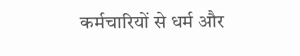कर्मचारियों से धर्म और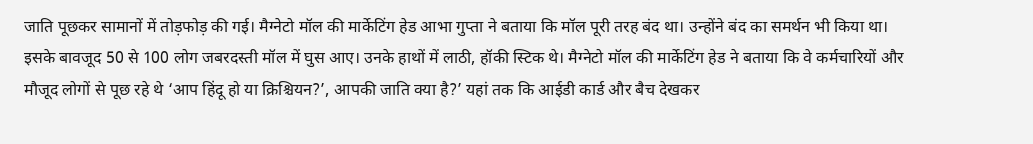जाति पूछकर सामानों में तोड़फोड़ की गई। मैग्नेटो मॉल की मार्केटिंग हेड आभा गुप्ता ने बताया कि मॉल पूरी तरह बंद था। उन्होंने बंद का समर्थन भी किया था। इसके बावजूद 50 से 100 लोग जबरदस्ती मॉल में घुस आए। उनके हाथों में लाठी, हॉकी स्टिक थे। मैग्नेटो मॉल की मार्केटिंग हेड ने बताया कि वे कर्मचारियों और मौजूद लोगों से पूछ रहे थे ‘आप हिंदू हो या क्रिश्चियन?’, आपकी जाति क्या है?’ यहां तक कि आईडी कार्ड और बैच देखकर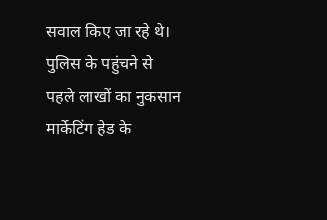सवाल किए जा रहे थे। पुलिस के पहुंचने से पहले लाखों का नुकसान मार्केटिंग हेड के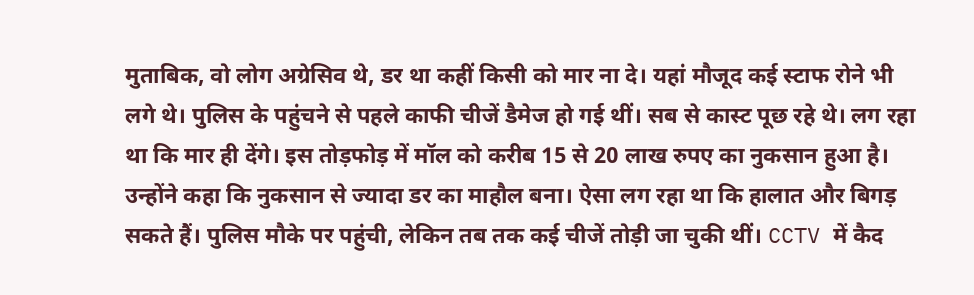मुताबिक, वो लोग अग्रेसिव थे, डर था कहीं किसी को मार ना दे। यहां मौजूद कई स्टाफ रोने भी लगे थे। पुलिस के पहुंचने से पहले काफी चीजें डैमेज हो गई थीं। सब से कास्ट पूछ रहे थे। लग रहा था कि मार ही देंगे। इस तोड़फोड़ में मॉल को करीब 15 से 20 लाख रुपए का नुकसान हुआ है। उन्होंने कहा कि नुकसान से ज्यादा डर का माहौल बना। ऐसा लग रहा था कि हालात और बिगड़ सकते हैं। पुलिस मौके पर पहुंची, लेकिन तब तक कई चीजें तोड़ी जा चुकी थीं। CCTV में कैद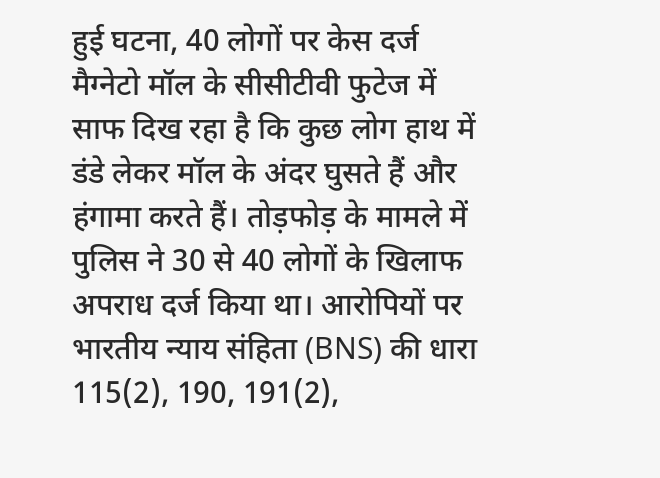हुई घटना, 40 लोगों पर केस दर्ज मैग्नेटो मॉल के सीसीटीवी फुटेज में साफ दिख रहा है कि कुछ लोग हाथ में डंडे लेकर मॉल के अंदर घुसते हैं और हंगामा करते हैं। तोड़फोड़ के मामले में पुलिस ने 30 से 40 लोगों के खिलाफ अपराध दर्ज किया था। आरोपियों पर भारतीय न्याय संहिता (BNS) की धारा 115(2), 190, 191(2),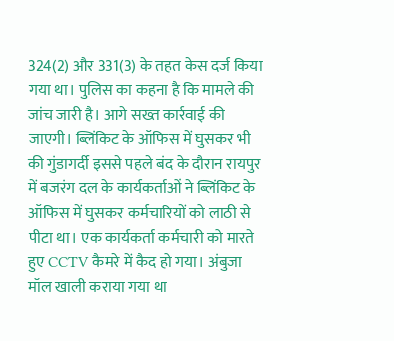324(2) और 331(3) के तहत केस दर्ज किया गया था। पुलिस का कहना है कि मामले की जांच जारी है। आगे सख्त कार्रवाई की जाएगी। ब्लिंकिट के ऑफिस में घुसकर भी की गुंडागर्दी इससे पहले बंद के दौरान रायपुर में बजरंग दल के कार्यकर्ताओं ने ब्लिंकिट के ऑफिस में घुसकर कर्मचारियों को लाठी से पीटा था। एक कार्यकर्ता कर्मचारी को मारते हुए CCTV कैमरे में कैद हो गया। अंबुजा मॉल खाली कराया गया था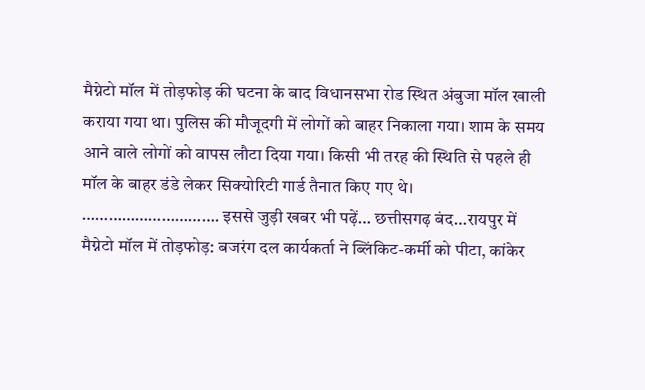मैग्नेटो मॉल में तोड़फोड़ की घटना के बाद विधानसभा रोड स्थित अंबुजा मॉल खाली कराया गया था। पुलिस की मौजूदगी में लोगों को बाहर निकाला गया। शाम के समय आने वाले लोगों को वापस लौटा दिया गया। किसी भी तरह की स्थिति से पहले ही मॉल के बाहर डंडे लेकर सिक्योरिटी गार्ड तैनात किए गए थे। …………………………. इससे जुड़ी खबर भी पढ़ें… छत्तीसगढ़ बंद…रायपुर में मैग्नेटो मॉल में तोड़फोड़: बजरंग दल कार्यकर्ता ने ब्लिंकिट-कर्मी को पीटा, कांकेर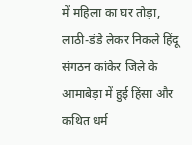में महिला का घर तोड़ा, लाठी-डंडे लेकर निकले हिंदू संगठन कांकेर जिले के आमाबेड़ा में हुई हिंसा और कथित धर्म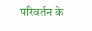परिवर्तन के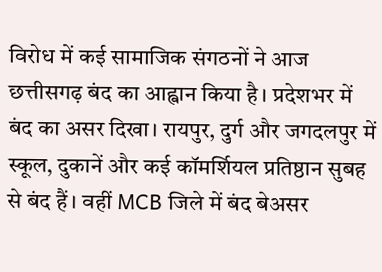विरोध में कई सामाजिक संगठनों ने आज छत्तीसगढ़ बंद का आह्वान किया है। प्रदेशभर में बंद का असर दिखा। रायपुर, दुर्ग और जगदलपुर में स्कूल, दुकानें और कई कॉमर्शियल प्रतिष्ठान सुबह से बंद हैं। वहीं MCB जिले में बंद बेअसर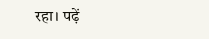रहा। पढ़ें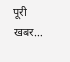पूरी खबर…